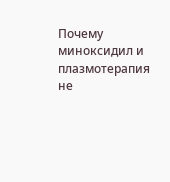Почему миноксидил и плазмотерапия не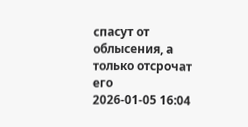спасут от облысения, а только отсрочат его
2026-01-05 16:04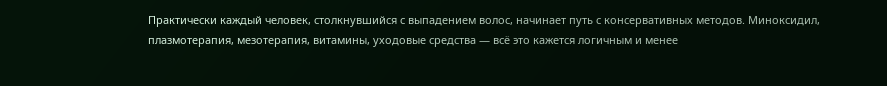Практически каждый человек, столкнувшийся с выпадением волос, начинает путь с консервативных методов. Миноксидил, плазмотерапия, мезотерапия, витамины, уходовые средства — всё это кажется логичным и менее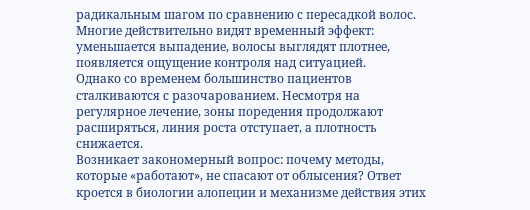радикальным шагом по сравнению с пересадкой волос. Многие действительно видят временный эффект: уменьшается выпадение, волосы выглядят плотнее, появляется ощущение контроля над ситуацией.
Однако со временем большинство пациентов сталкиваются с разочарованием. Несмотря на регулярное лечение, зоны поредения продолжают расширяться, линия роста отступает, а плотность снижается.
Возникает закономерный вопрос: почему методы, которые «работают», не спасают от облысения? Ответ кроется в биологии алопеции и механизме действия этих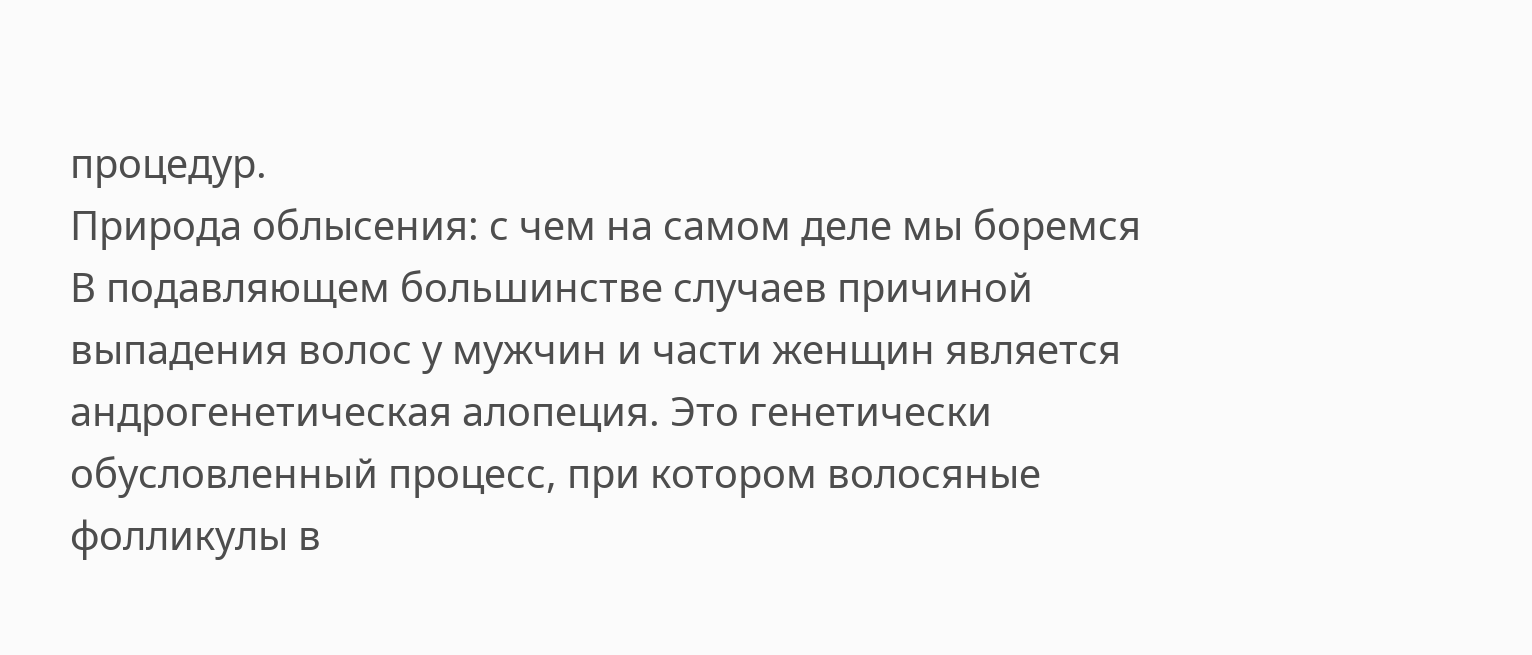процедур.
Природа облысения: с чем на самом деле мы боремся
В подавляющем большинстве случаев причиной выпадения волос у мужчин и части женщин является андрогенетическая алопеция. Это генетически обусловленный процесс, при котором волосяные фолликулы в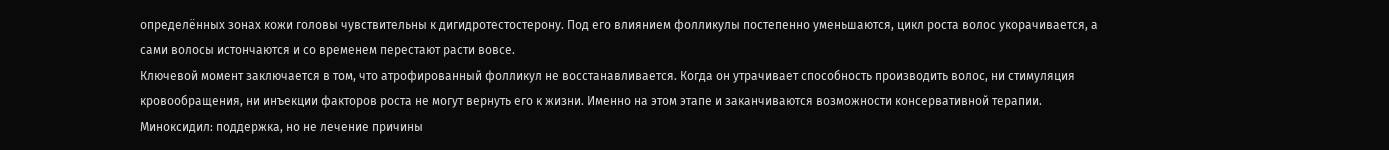определённых зонах кожи головы чувствительны к дигидротестостерону. Под его влиянием фолликулы постепенно уменьшаются, цикл роста волос укорачивается, а сами волосы истончаются и со временем перестают расти вовсе.
Ключевой момент заключается в том, что атрофированный фолликул не восстанавливается. Когда он утрачивает способность производить волос, ни стимуляция кровообращения, ни инъекции факторов роста не могут вернуть его к жизни. Именно на этом этапе и заканчиваются возможности консервативной терапии.
Миноксидил: поддержка, но не лечение причины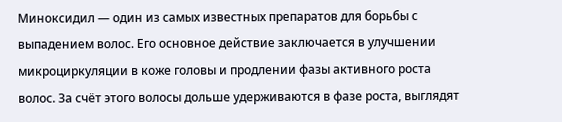Миноксидил — один из самых известных препаратов для борьбы с выпадением волос. Его основное действие заключается в улучшении микроциркуляции в коже головы и продлении фазы активного роста волос. За счёт этого волосы дольше удерживаются в фазе роста, выглядят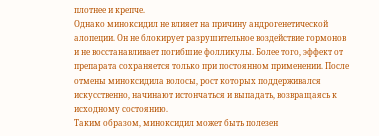плотнее и крепче.
Однако миноксидил не влияет на причину андрогенетической алопеции. Он не блокирует разрушительное воздействие гормонов и не восстанавливает погибшие фолликулы. Более того, эффект от препарата сохраняется только при постоянном применении. После отмены миноксидила волосы, рост которых поддерживался искусственно, начинают истончаться и выпадать, возвращаясь к исходному состоянию.
Таким образом, миноксидил может быть полезен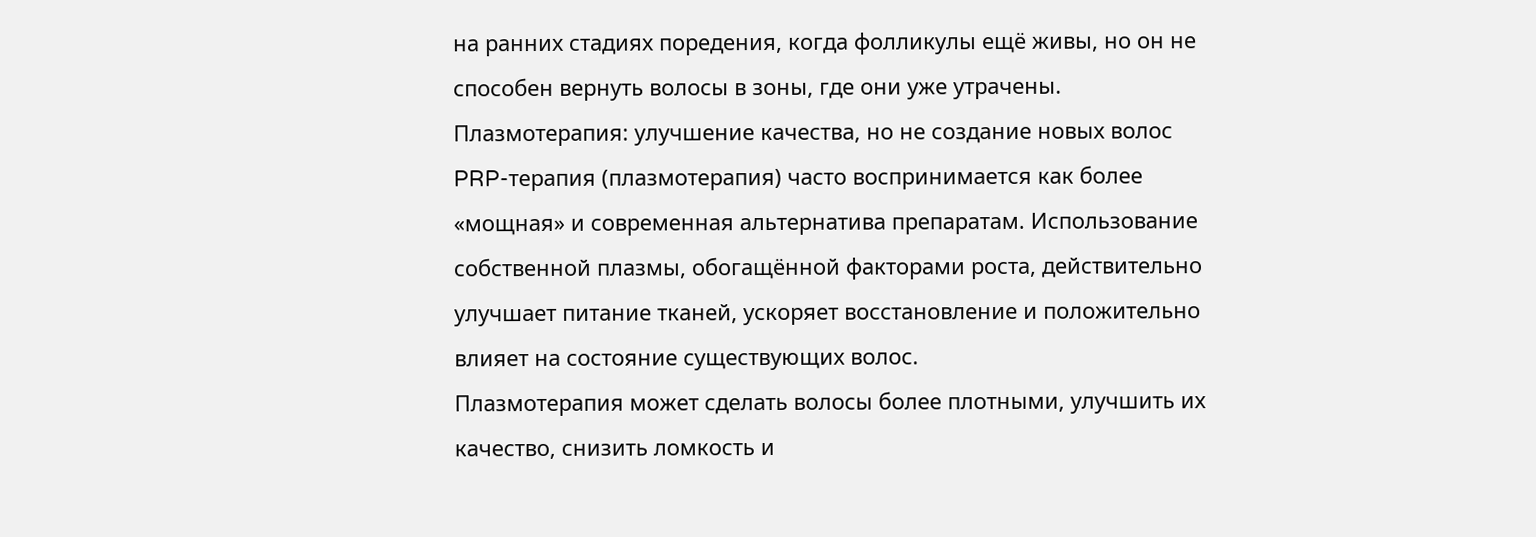на ранних стадиях поредения, когда фолликулы ещё живы, но он не способен вернуть волосы в зоны, где они уже утрачены.
Плазмотерапия: улучшение качества, но не создание новых волос
PRP-терапия (плазмотерапия) часто воспринимается как более «мощная» и современная альтернатива препаратам. Использование собственной плазмы, обогащённой факторами роста, действительно улучшает питание тканей, ускоряет восстановление и положительно влияет на состояние существующих волос.
Плазмотерапия может сделать волосы более плотными, улучшить их качество, снизить ломкость и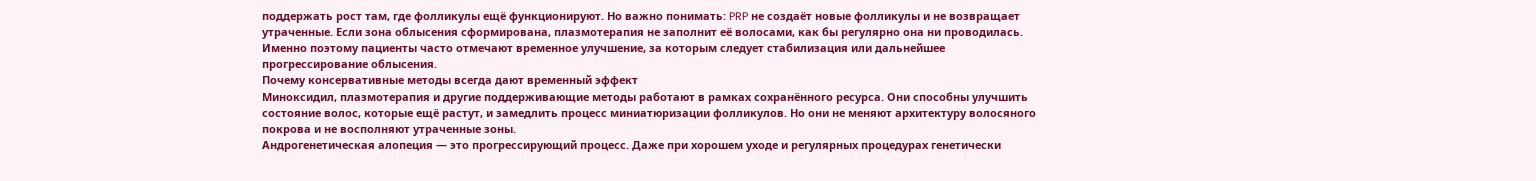поддержать рост там, где фолликулы ещё функционируют. Но важно понимать: PRP не создаёт новые фолликулы и не возвращает утраченные. Если зона облысения сформирована, плазмотерапия не заполнит её волосами, как бы регулярно она ни проводилась.
Именно поэтому пациенты часто отмечают временное улучшение, за которым следует стабилизация или дальнейшее прогрессирование облысения.
Почему консервативные методы всегда дают временный эффект
Миноксидил, плазмотерапия и другие поддерживающие методы работают в рамках сохранённого ресурса. Они способны улучшить состояние волос, которые ещё растут, и замедлить процесс миниатюризации фолликулов. Но они не меняют архитектуру волосяного покрова и не восполняют утраченные зоны.
Андрогенетическая алопеция — это прогрессирующий процесс. Даже при хорошем уходе и регулярных процедурах генетически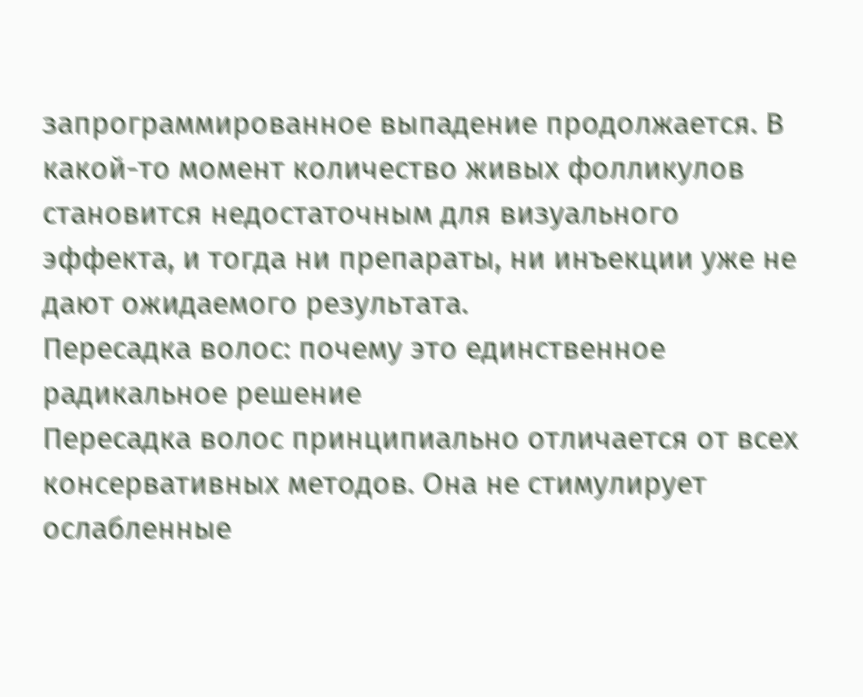запрограммированное выпадение продолжается. В какой-то момент количество живых фолликулов становится недостаточным для визуального эффекта, и тогда ни препараты, ни инъекции уже не дают ожидаемого результата.
Пересадка волос: почему это единственное радикальное решение
Пересадка волос принципиально отличается от всех консервативных методов. Она не стимулирует ослабленные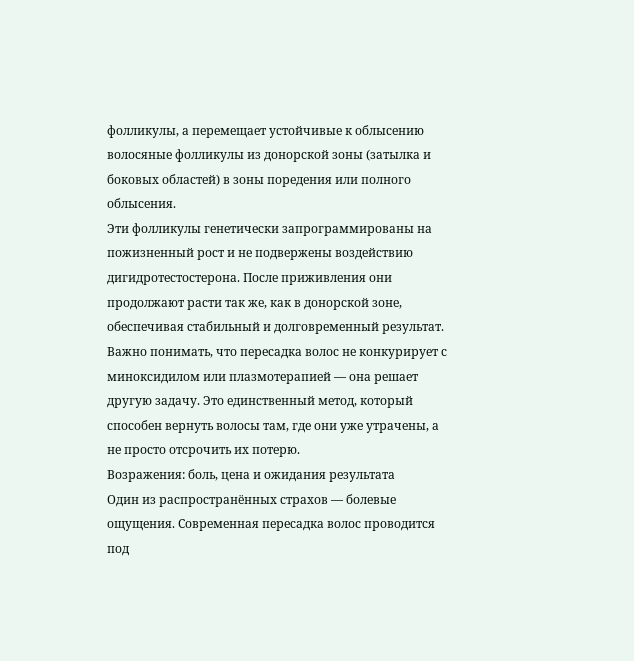фолликулы, а перемещает устойчивые к облысению волосяные фолликулы из донорской зоны (затылка и боковых областей) в зоны поредения или полного облысения.
Эти фолликулы генетически запрограммированы на пожизненный рост и не подвержены воздействию дигидротестостерона. После приживления они продолжают расти так же, как в донорской зоне, обеспечивая стабильный и долговременный результат.
Важно понимать, что пересадка волос не конкурирует с миноксидилом или плазмотерапией — она решает другую задачу. Это единственный метод, который способен вернуть волосы там, где они уже утрачены, а не просто отсрочить их потерю.
Возражения: боль, цена и ожидания результата
Один из распространённых страхов — болевые ощущения. Современная пересадка волос проводится под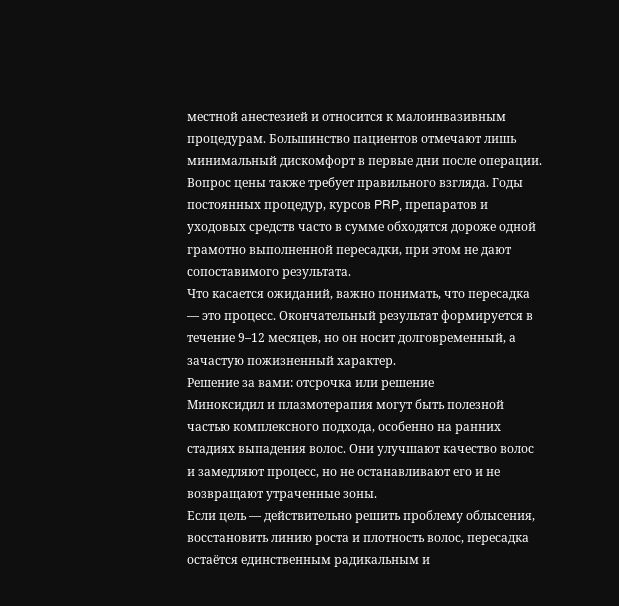местной анестезией и относится к малоинвазивным процедурам. Большинство пациентов отмечают лишь минимальный дискомфорт в первые дни после операции.
Вопрос цены также требует правильного взгляда. Годы постоянных процедур, курсов PRP, препаратов и уходовых средств часто в сумме обходятся дороже одной грамотно выполненной пересадки, при этом не дают сопоставимого результата.
Что касается ожиданий, важно понимать, что пересадка — это процесс. Окончательный результат формируется в течение 9–12 месяцев, но он носит долговременный, а зачастую пожизненный характер.
Решение за вами: отсрочка или решение
Миноксидил и плазмотерапия могут быть полезной частью комплексного подхода, особенно на ранних стадиях выпадения волос. Они улучшают качество волос и замедляют процесс, но не останавливают его и не возвращают утраченные зоны.
Если цель — действительно решить проблему облысения, восстановить линию роста и плотность волос, пересадка остаётся единственным радикальным и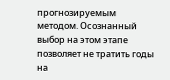прогнозируемым методом. Осознанный выбор на этом этапе позволяет не тратить годы на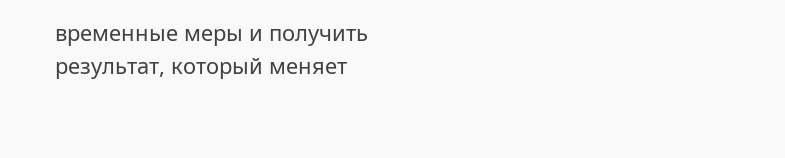временные меры и получить результат, который меняет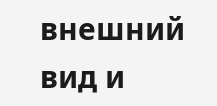внешний вид и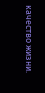качество жизни.